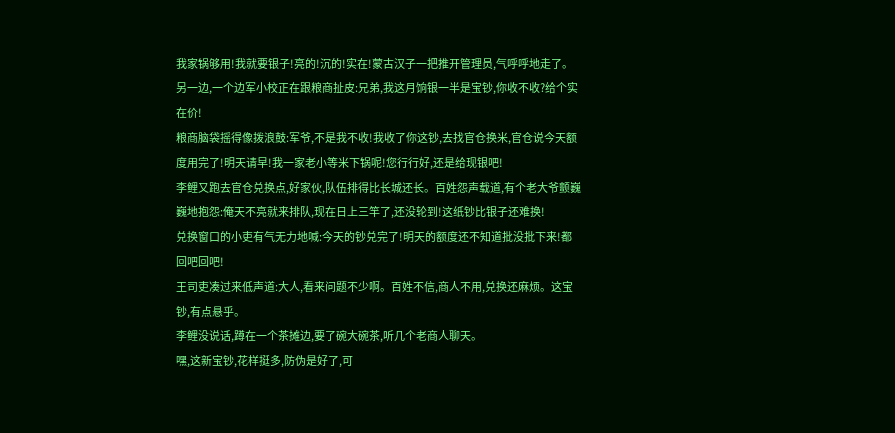我家锅够用!我就要银子!亮的!沉的!实在!蒙古汉子一把推开管理员,气呼呼地走了。
另一边,一个边军小校正在跟粮商扯皮:兄弟,我这月饷银一半是宝钞,你收不收?给个实在价!
粮商脑袋摇得像拨浪鼓:军爷,不是我不收!我收了你这钞,去找官仓换米,官仓说今天额度用完了!明天请早!我一家老小等米下锅呢!您行行好,还是给现银吧!
李鲤又跑去官仓兑换点,好家伙,队伍排得比长城还长。百姓怨声载道,有个老大爷颤巍巍地抱怨:俺天不亮就来排队,现在日上三竿了,还没轮到!这纸钞比银子还难换!
兑换窗口的小吏有气无力地喊:今天的钞兑完了!明天的额度还不知道批没批下来!都回吧回吧!
王司吏凑过来低声道:大人,看来问题不少啊。百姓不信,商人不用,兑换还麻烦。这宝钞,有点悬乎。
李鲤没说话,蹲在一个茶摊边,要了碗大碗茶,听几个老商人聊天。
嘿,这新宝钞,花样挺多,防伪是好了,可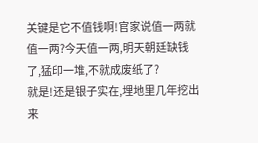关键是它不值钱啊!官家说值一两就值一两?今天值一两,明天朝廷缺钱了,猛印一堆,不就成废纸了?
就是!还是银子实在,埋地里几年挖出来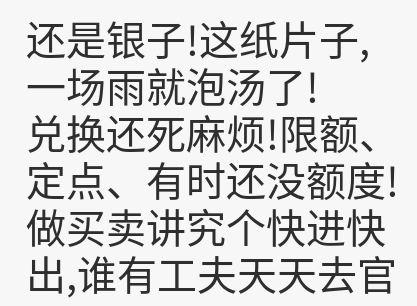还是银子!这纸片子,一场雨就泡汤了!
兑换还死麻烦!限额、定点、有时还没额度!做买卖讲究个快进快出,谁有工夫天天去官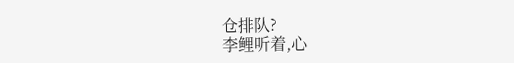仓排队?
李鲤听着,心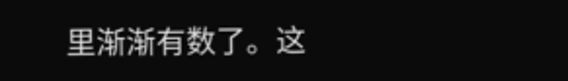里渐渐有数了。这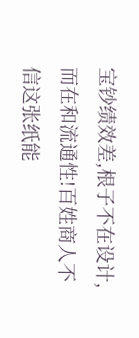宝钞绩效差,根子不在设计,而在和流通性!百姓商人不信这张纸能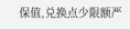保值,兑换点少限额严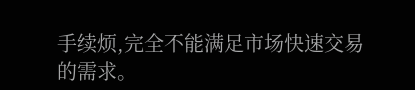手续烦,完全不能满足市场快速交易的需求。